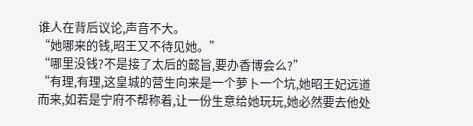谁人在背后议论,声音不大。
“她哪来的钱,昭王又不待见她。”
“哪里没钱?不是接了太后的懿旨,要办香博会么?”
“有理,有理,这皇城的营生向来是一个萝卜一个坑,她昭王妃远道而来,如若是宁府不帮称着,让一份生意给她玩玩,她必然要去他处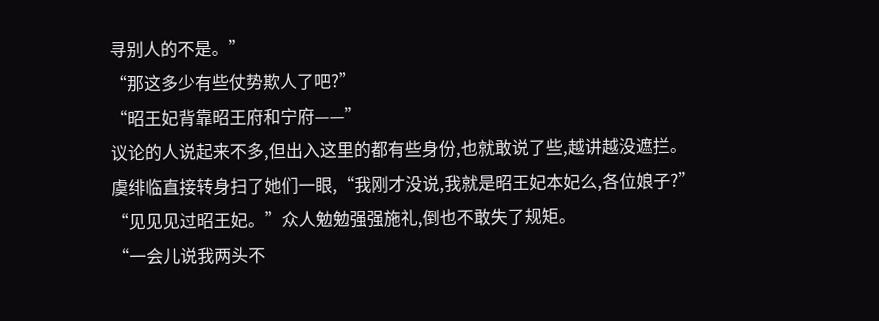寻别人的不是。”
“那这多少有些仗势欺人了吧?”
“昭王妃背靠昭王府和宁府——”
议论的人说起来不多,但出入这里的都有些身份,也就敢说了些,越讲越没遮拦。
虞绯临直接转身扫了她们一眼,“我刚才没说,我就是昭王妃本妃么,各位娘子?”
“见见见过昭王妃。”众人勉勉强强施礼,倒也不敢失了规矩。
“一会儿说我两头不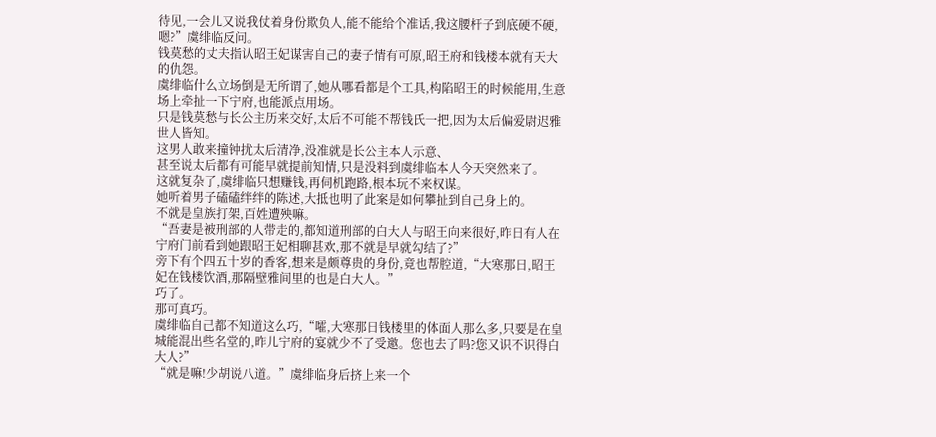待见,一会儿又说我仗着身份欺负人,能不能给个准话,我这腰杆子到底硬不硬,嗯?”虞绯临反问。
钱莫愁的丈夫指认昭王妃谋害自己的妻子情有可原,昭王府和钱楼本就有天大的仇怨。
虞绯临什么立场倒是无所谓了,她从哪看都是个工具,构陷昭王的时候能用,生意场上牵扯一下宁府,也能派点用场。
只是钱莫愁与长公主历来交好,太后不可能不帮钱氏一把,因为太后偏爱尉迟雅世人皆知。
这男人敢来撞钟扰太后清净,没准就是长公主本人示意、
甚至说太后都有可能早就提前知情,只是没料到虞绯临本人今天突然来了。
这就复杂了,虞绯临只想赚钱,再伺机跑路,根本玩不来权谋。
她听着男子磕磕绊绊的陈述,大抵也明了此案是如何攀扯到自己身上的。
不就是皇族打架,百姓遭殃嘛。
“吾妻是被刑部的人带走的,都知道刑部的白大人与昭王向来很好,昨日有人在宁府门前看到她跟昭王妃相聊甚欢,那不就是早就勾结了?”
旁下有个四五十岁的香客,想来是颇尊贵的身份,竟也帮腔道,“大寒那日,昭王妃在钱楼饮酒,那隔壁雅间里的也是白大人。”
巧了。
那可真巧。
虞绯临自己都不知道这么巧,“嚯,大寒那日钱楼里的体面人那么多,只要是在皇城能混出些名堂的,昨儿宁府的宴就少不了受邀。您也去了吗?您又识不识得白大人?”
“就是嘛!少胡说八道。”虞绯临身后挤上来一个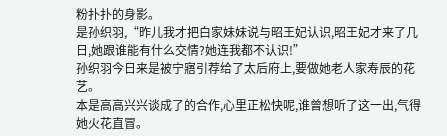粉扑扑的身影。
是孙织羽,“昨儿我才把白家妹妹说与昭王妃认识,昭王妃才来了几日,她跟谁能有什么交情?她连我都不认识!”
孙织羽今日来是被宁寤引荐给了太后府上,要做她老人家寿辰的花艺。
本是高高兴兴谈成了的合作,心里正松快呢,谁曾想听了这一出,气得她火花直冒。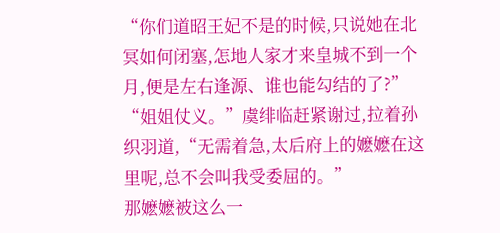“你们道昭王妃不是的时候,只说她在北冥如何闭塞,怎地人家才来皇城不到一个月,便是左右逢源、谁也能勾结的了?”
“姐姐仗义。”虞绯临赶紧谢过,拉着孙织羽道,“无需着急,太后府上的嬷嬷在这里呢,总不会叫我受委屈的。”
那嬷嬷被这么一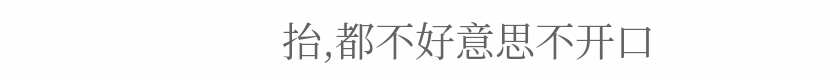抬,都不好意思不开口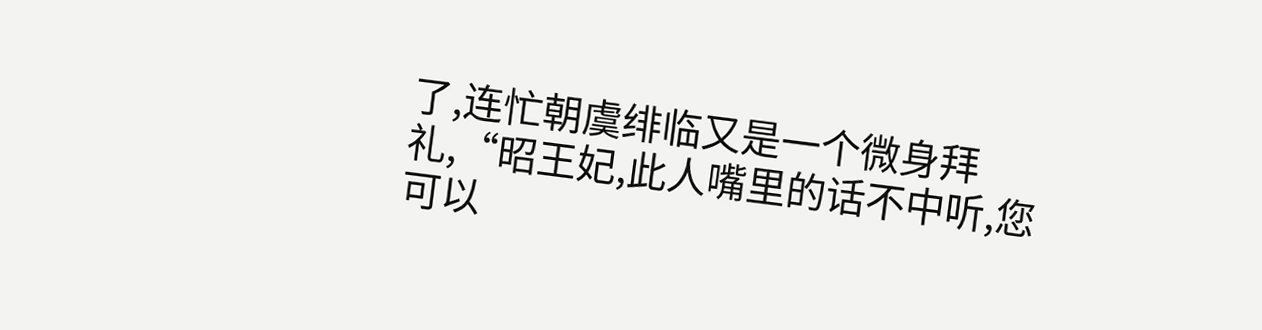了,连忙朝虞绯临又是一个微身拜礼,“昭王妃,此人嘴里的话不中听,您可以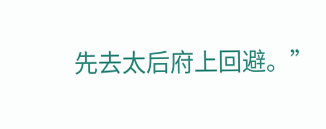先去太后府上回避。”